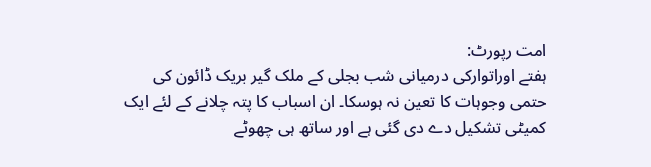امت رپورٹ:
ہفتے اوراتوارکی درمیانی شب بجلی کے ملک گیر بریک ڈائون کی حتمی وجوہات کا تعین نہ ہوسکا۔ ان اسباب کا پتہ چلانے کے لئے ایک کمیٹی تشکیل دے دی گئی ہے اور ساتھ ہی چھوٹے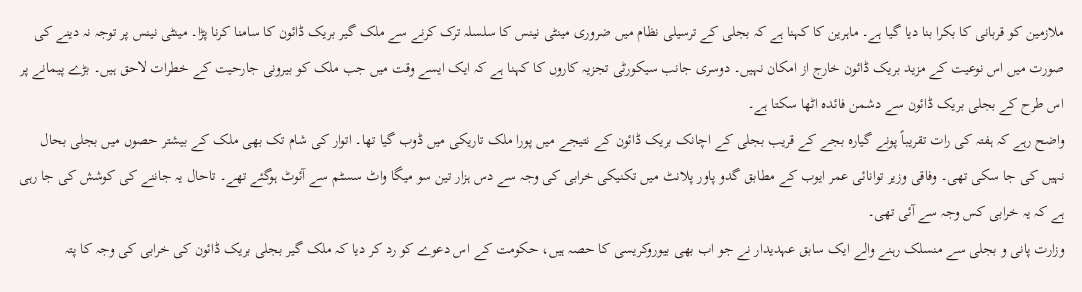ملازمین کو قربانی کا بکرا بنا دیا گیا ہے۔ ماہرین کا کہنا ہے کہ بجلی کے ترسیلی نظام میں ضروری مینٹی نینس کا سلسلہ ترک کرنے سے ملک گیر بریک ڈائون کا سامنا کرنا پڑا۔ مینٹی نینس پر توجہ نہ دینے کی صورت میں اس نوعیت کے مزید بریک ڈائون خارج از امکان نہیں۔ دوسری جانب سیکورٹی تجزیہ کاروں کا کہنا ہے کہ ایک ایسے وقت میں جب ملک کو بیرونی جارحیت کے خطرات لاحق ہیں۔ بڑے پیمانے پر اس طرح کے بجلی بریک ڈائون سے دشمن فائدہ اٹھا سکتا ہے۔
واضح رہے کہ ہفتہ کی رات تقریباً پونے گیارہ بجے کے قریب بجلی کے اچانک بریک ڈائون کے نتیجے میں پورا ملک تاریکی میں ڈوب گیا تھا۔ اتوار کی شام تک بھی ملک کے بیشتر حصوں میں بجلی بحال نہیں کی جا سکی تھی۔ وفاقی وزیر توانائی عمر ایوب کے مطابق گدو پاور پلانٹ میں تکنیکی خرابی کی وجہ سے دس ہزار تین سو میگا واٹ سسٹم سے آئوٹ ہوگئے تھے۔ تاحال یہ جاننے کی کوشش کی جا رہی ہے کہ یہ خرابی کس وجہ سے آئی تھی۔
وزارت پانی و بجلی سے منسلک رہنے والے ایک سابق عہدیدار نے جو اب بھی بیوروکریسی کا حصہ ہیں، حکومت کے اس دعوے کو رد کر دیا کہ ملک گیر بجلی بریک ڈائون کی خرابی کی وجہ کا پتہ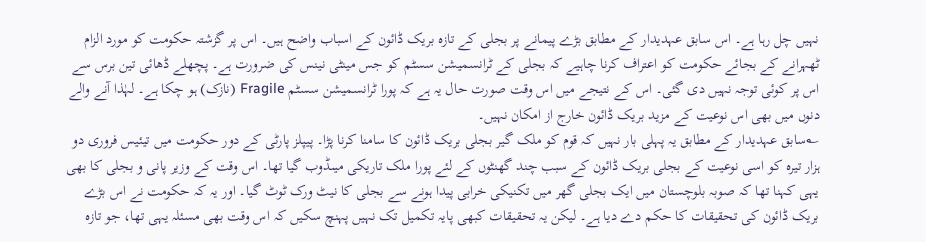نہیں چل رہا ہے۔ اس سابق عہدیدار کے مطابق بڑے پیمانے پر بجلی کے تازہ بریک ڈائون کے اسباب واضح ہیں۔ اس پر گزشتہ حکومت کو مورد الزام ٹھہرانے کے بجائے حکومت کو اعتراف کرنا چاہیے کہ بجلی کے ٹرانسمیشن سسٹم کو جس مینٹی نینس کی ضرورت ہے۔ پچھلے ڈھائی تین برس سے اس پر کوئی توجہ نہیں دی گئی۔ اس کے نتیجے میں اس وقت صورت حال یہ ہے کہ پورا ٹرانسمیشن سسٹم Fragile (نازک) ہو چکا ہے۔ لہٰذا آنے والے دنوں میں بھی اس نوعیت کے مزید بریک ڈائون خارج از امکان نہیں۔
؎سابق عہدیدار کے مطابق یہ پہلی بار نہیں کہ قوم کو ملک گیر بجلی بریک ڈائون کا سامنا کرنا پڑا۔ پیپلز پارٹی کے دور حکومت میں تیئیس فروری دو ہزار تیرہ کو اسی نوعیت کے بجلی بریک ڈائون کے سبب چند گھنٹوں کے لئے پورا ملک تاریکی میںڈوب گیا تھا۔ اس وقت کے وزیر پانی و بجلی کا بھی یہی کہنا تھا کہ صوبہ بلوچستان میں ایک بجلی گھر میں تکنیکی خرابی پیدا ہونے سے بجلی کا نیٹ ورک ٹوٹ گیا۔ اور یہ کہ حکومت نے اس بڑے بریک ڈائون کی تحقیقات کا حکم دے دیا ہے۔ لیکن یہ تحقیقات کبھی پایہ تکمیل تک نہیں پہنچ سکیں کہ اس وقت بھی مسئلہ یہی تھا، جو تازہ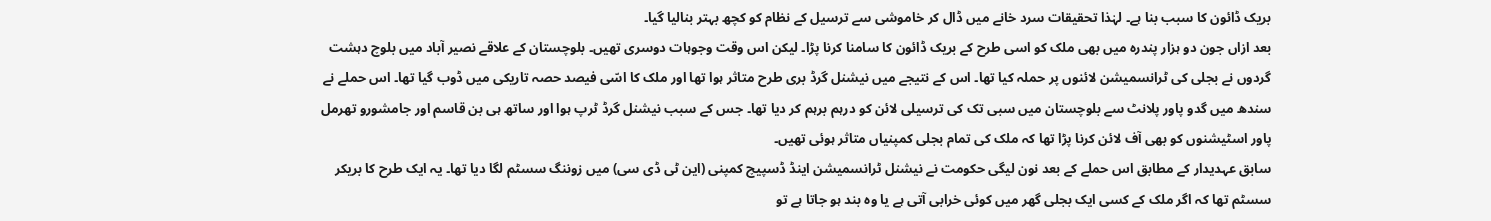بریک ڈائون کا سبب بنا ہے۔ لہٰذا تحقیقات سرد خانے میں ڈال کر خاموشی سے ترسیل کے نظام کو کچھ بہتر بنالیا گیا۔
بعد ازاں جون دو ہزار پندرہ میں بھی ملک کو اسی طرح کے بریک ڈائون کا سامنا کرنا پڑا۔ لیکن اس وقت وجوہات دوسری تھیں۔ بلوچستان کے علاقے نصیر آباد میں بلوچ دہشت گردوں نے بجلی کی ٹرانسمیشن لائنوں پر حملہ کیا تھا۔ اس کے نتیجے میں نیشنل گرڈ بری طرح متاثر ہوا تھا اور ملک کا اسّی فیصد حصہ تاریکی میں ڈوب گیا تھا۔ اس حملے نے سندھ میں گدو پاور پلانٹ سے بلوچستان میں سبی تک کی ترسیلی لائن کو درہم برہم کر دیا تھا۔ جس کے سبب نیشنل گرڈ ٹرپ ہوا اور ساتھ ہی بن قاسم اور جامشورو تھرمل پاور اسٹیشنوں کو بھی آف لائن کرنا پڑا تھا کہ ملک کی تمام بجلی کمپنیاں متاثر ہوئی تھیں۔
سابق عہدیدار کے مطابق اس حملے کے بعد نون لیگی حکومت نے نیشنل ٹرانسمیشن اینڈ ڈسپیچ کمپنی (این ٹی ڈی سی) میں زوننگ سسٹم لگا دیا تھا۔ یہ ایک طرح کا بریکر سسٹم تھا کہ اگر ملک کے کسی ایک بجلی گھر میں کوئی خرابی آتی ہے یا وہ بند ہو جاتا ہے تو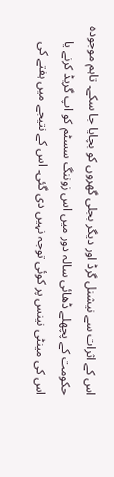اس کے اثرات سے نیشنل گرڈ اور دیگر بجلی گھروں کو بچایا جا سکے۔ تاہم موجودہ حکومت کے پچھلے ڈھائی سالہ دور میں اس زوننگ سسٹم کو اپ گریڈ کرنے یا اس کی مینٹی نینس پر کوئی توجہ نہیں دی گئی۔ اس کے نتیجے میں ہفتے کی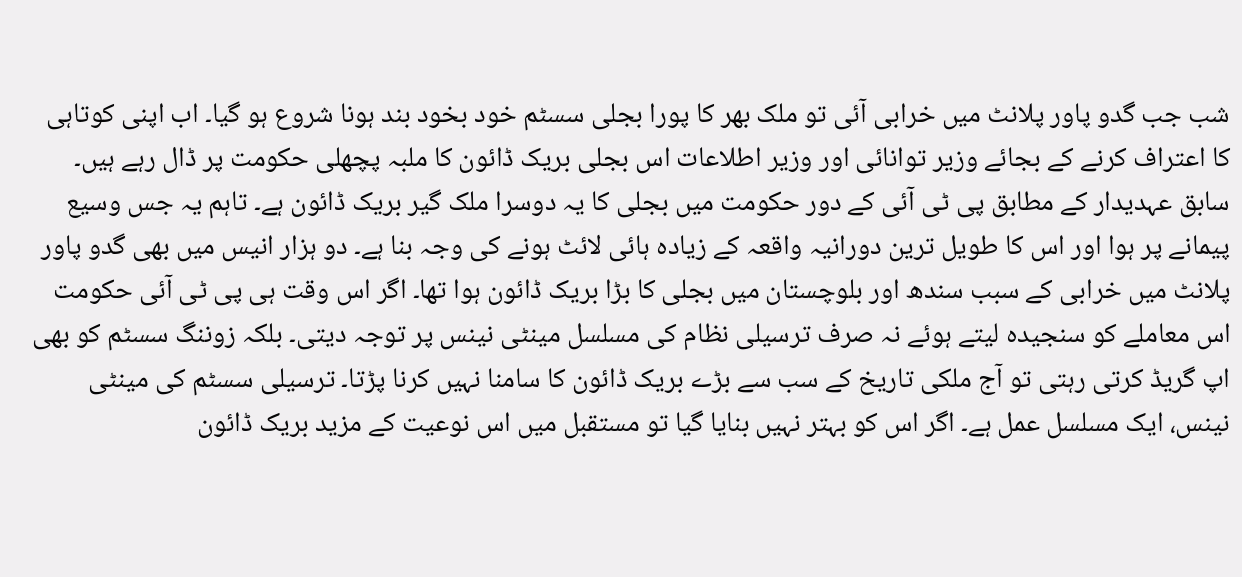شب جب گدو پاور پلانٹ میں خرابی آئی تو ملک بھر کا پورا بجلی سسٹم خود بخود بند ہونا شروع ہو گیا۔ اب اپنی کوتاہی کا اعتراف کرنے کے بجائے وزیر توانائی اور وزیر اطلاعات اس بجلی بریک ڈائون کا ملبہ پچھلی حکومت پر ڈال رہے ہیں۔
سابق عہدیدار کے مطابق پی ٹی آئی کے دور حکومت میں بجلی کا یہ دوسرا ملک گیر بریک ڈائون ہے۔ تاہم یہ جس وسیع پیمانے پر ہوا اور اس کا طویل ترین دورانیہ واقعہ کے زیادہ ہائی لائٹ ہونے کی وجہ بنا ہے۔ دو ہزار انیس میں بھی گدو پاور پلانٹ میں خرابی کے سبب سندھ اور بلوچستان میں بجلی کا بڑا بریک ڈائون ہوا تھا۔ اگر اس وقت ہی پی ٹی آئی حکومت اس معاملے کو سنجیدہ لیتے ہوئے نہ صرف ترسیلی نظام کی مسلسل مینٹی نینس پر توجہ دیتی۔ بلکہ زوننگ سسٹم کو بھی اپ گریڈ کرتی رہتی تو آج ملکی تاریخ کے سب سے بڑے بریک ڈائون کا سامنا نہیں کرنا پڑتا۔ ترسیلی سسٹم کی مینٹی نینس، ایک مسلسل عمل ہے۔ اگر اس کو بہتر نہیں بنایا گیا تو مستقبل میں اس نوعیت کے مزید بریک ڈائون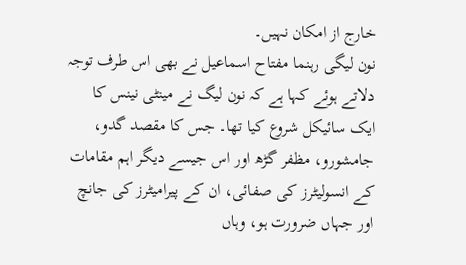خارج از امکان نہیں۔
نون لیگی رہنما مفتاح اسماعیل نے بھی اس طرف توجہ دلاتے ہوئے کہا ہے کہ نون لیگ نے مینٹی نینس کا ایک سائیکل شروع کیا تھا۔ جس کا مقصد گدو، جامشورو، مظفر گڑھ اور اس جیسے دیگر اہم مقامات کے انسولیٹرز کی صفائی، ان کے پیرامیٹرز کی جانچ اور جہاں ضرورت ہو، وہاں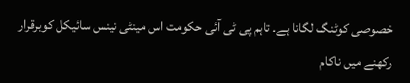خصوصی کوٹنگ لگانا ہے۔ تاہم پی ٹی آئی حکومت اس مینٹی نینس سائیکل کوبرقرار رکھنے میں ناکام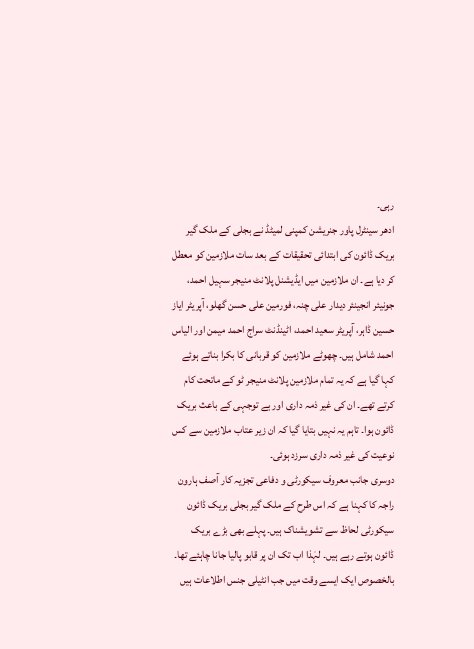رہی۔
ادھر سینٹرل پاور جنریشن کمپنی لمیٹڈ نے بجلی کے ملک گیر بریک ڈائون کی ابتدائی تحقیقات کے بعد سات ملازمین کو معطل کر دیا ہے۔ ان ملازمین میں ایڈیشنل پلانٹ منیجر سہیل احمد، جونیئر انجینئر دیدار علی چنہ، فورمین علی حسن گھلو، آپریٹر ایاز حسین ڈاہر، آپریٹر سعید احمد، اٹینڈنٹ سراج احمد میمن اور الیاس احمد شامل ہیں۔ چھوٹے ملازمین کو قربانی کا بکرا بناتے ہوئے کہا گیا ہے کہ یہ تمام ملازمین پلانٹ منیجر ٹو کے ماتحت کام کرتے تھے۔ ان کی غیر ذمہ داری اور بے توجہی کے باعث بریک ڈائون ہوا۔ تاہم یہ نہیں بتایا گیا کہ ان زیر عتاب ملازمین سے کس نوعیت کی غیر ذمہ داری سرزد ہوئی۔
دوسری جانب معروف سیکورٹی و دفاعی تجزیہ کار آصف ہارون راجہ کا کہنا ہے کہ اس طرح کے ملک گیر بجلی بریک ڈائون سیکورٹی لحاظ سے تشویشناک ہیں۔ پہلے بھی بڑے بریک ڈائون ہوتے رہے ہیں۔ لہٰذا اب تک ان پر قابو پالیا جانا چاہئے تھا۔ بالخصوص ایک ایسے وقت میں جب انٹیلی جنس اطلاعات ہیں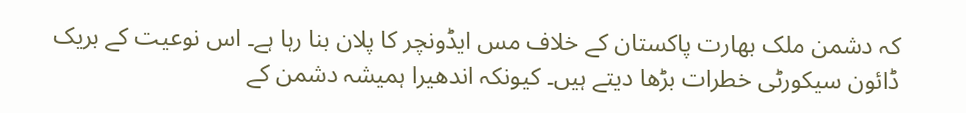کہ دشمن ملک بھارت پاکستان کے خلاف مس ایڈونچر کا پلان بنا رہا ہے۔ اس نوعیت کے بریک ڈائون سیکورٹی خطرات بڑھا دیتے ہیں۔ کیونکہ اندھیرا ہمیشہ دشمن کے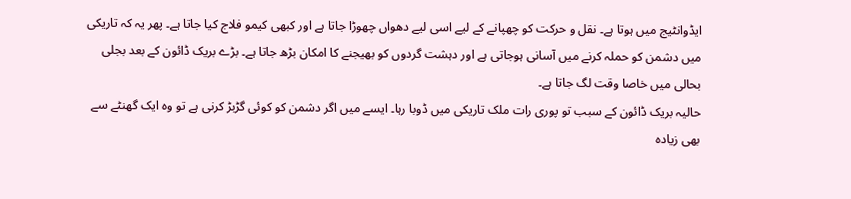ایڈوانٹیج میں ہوتا ہے۔ نقل و حرکت کو چھپانے کے لیے اسی لیے دھواں چھوڑا جاتا ہے اور کبھی کیمو فلاج کیا جاتا ہے۔ پھر یہ کہ تاریکی میں دشمن کو حملہ کرنے میں آسانی ہوجاتی ہے اور دہشت گردوں کو بھیجنے کا امکان بڑھ جاتا ہے۔ بڑے بریک ڈائون کے بعد بجلی بحالی میں خاصا وقت لگ جاتا ہے۔
حالیہ بریک ڈائون کے سبب تو پوری رات ملک تاریکی میں ڈوبا رہا۔ ایسے میں اگر دشمن کو کوئی گڑبڑ کرنی ہے تو وہ ایک گھنٹے سے بھی زیادہ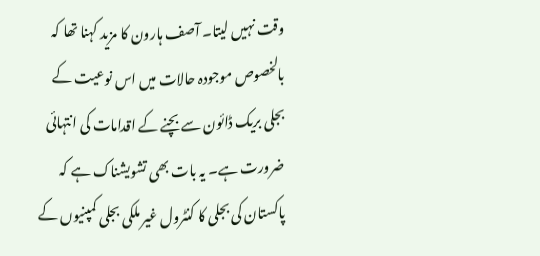وقت نہیں لیتا۔ آصف ہارون کا مزید کہنا تھا کہ بالخصوص موجودہ حالات میں اس نوعیت کے بجلی بریک ڈائون سے بچنے کے اقدامات کی انتہائی ضرورت ہے۔ یہ بات بھی تشویشناک ہے کہ پاکستان کی بجلی کا کنٹرول غیر ملکی بجلی کمپنیوں کے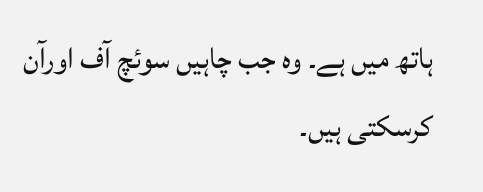ہاتھ میں ہے۔ وہ جب چاہیں سوئچ آف اورآن کرسکتی ہیں۔